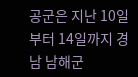공군은 지난 10일부터 14일까지 경남 남해군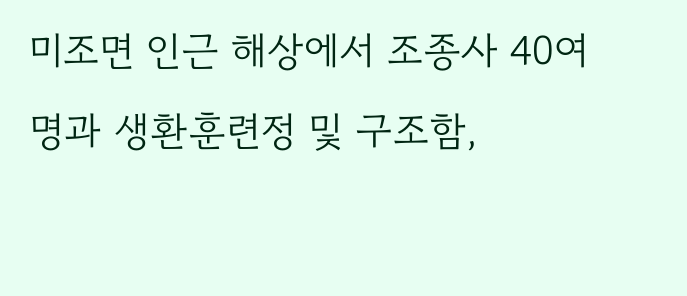미조면 인근 해상에서 조종사 40여 명과 생환훈련정 및 구조함,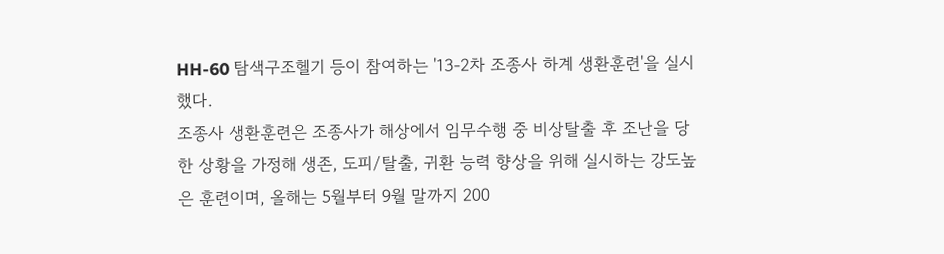HH-60 탐색구조헬기 등이 참여하는 '13-2차 조종사 하계 생환훈련'을 실시했다.
조종사 생환훈련은 조종사가 해상에서 임무수행 중 비상탈출 후 조난을 당한 상황을 가정해 생존, 도피/탈출, 귀환 능력 향상을 위해 실시하는 강도높은 훈련이며, 올해는 5월부터 9월 말까지 200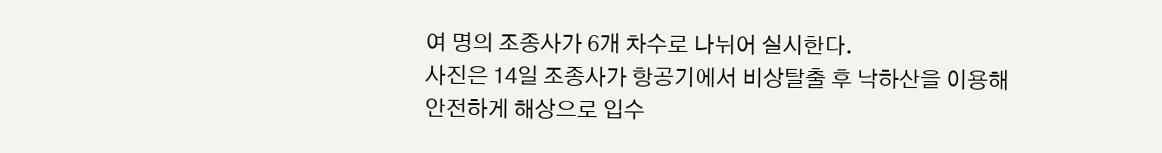여 명의 조종사가 6개 차수로 나뉘어 실시한다.
사진은 14일 조종사가 항공기에서 비상탈출 후 낙하산을 이용해 안전하게 해상으로 입수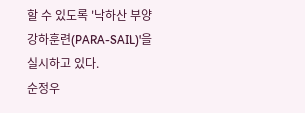할 수 있도록 '낙하산 부양 강하훈련(PARA-SAIL)'을 실시하고 있다.
순정우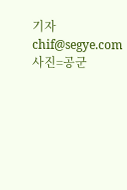기자 chif@segye.com
사진=공군